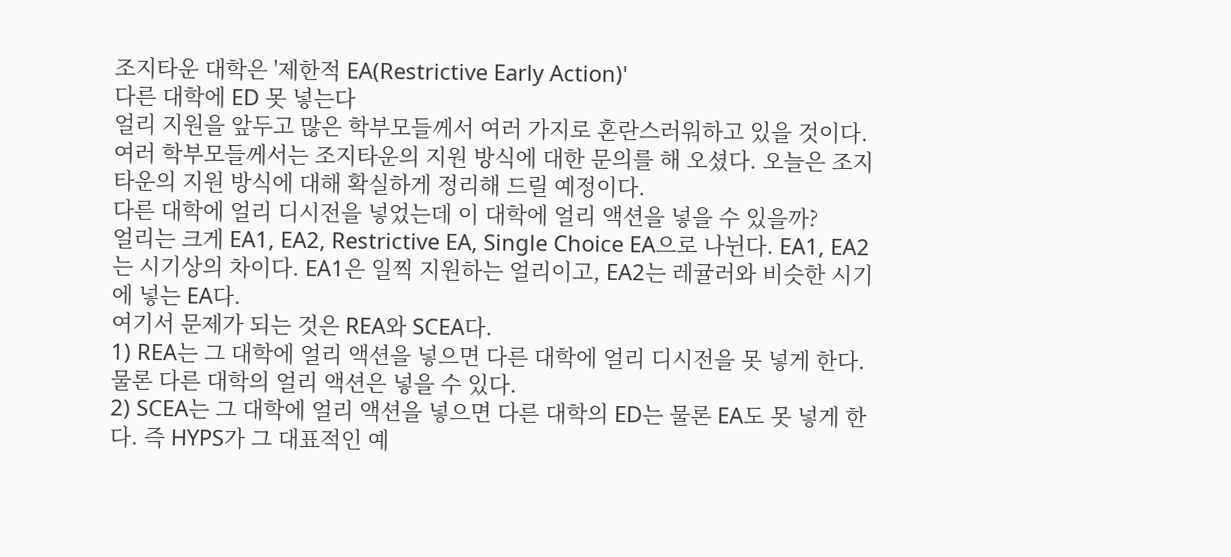조지타운 대학은 '제한적 EA(Restrictive Early Action)'
다른 대학에 ED 못 넣는다
얼리 지원을 앞두고 많은 학부모들께서 여러 가지로 혼란스러워하고 있을 것이다. 여러 학부모들께서는 조지타운의 지원 방식에 대한 문의를 해 오셨다. 오늘은 조지타운의 지원 방식에 대해 확실하게 정리해 드릴 예정이다.
다른 대학에 얼리 디시전을 넣었는데 이 대학에 얼리 액션을 넣을 수 있을까?
얼리는 크게 EA1, EA2, Restrictive EA, Single Choice EA으로 나뉜다. EA1, EA2는 시기상의 차이다. EA1은 일찍 지원하는 얼리이고, EA2는 레귤러와 비슷한 시기에 넣는 EA다.
여기서 문제가 되는 것은 REA와 SCEA다.
1) REA는 그 대학에 얼리 액션을 넣으면 다른 대학에 얼리 디시전을 못 넣게 한다. 물론 다른 대학의 얼리 액션은 넣을 수 있다.
2) SCEA는 그 대학에 얼리 액션을 넣으면 다른 대학의 ED는 물론 EA도 못 넣게 한다. 즉 HYPS가 그 대표적인 예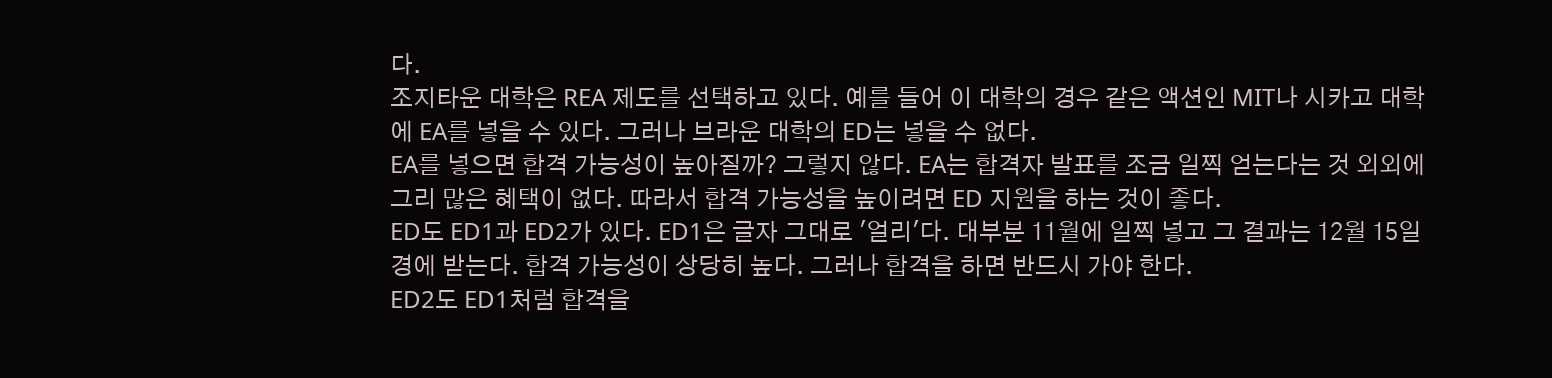다.
조지타운 대학은 REA 제도를 선택하고 있다. 예를 들어 이 대학의 경우 같은 액션인 MIT나 시카고 대학에 EA를 넣을 수 있다. 그러나 브라운 대학의 ED는 넣을 수 없다.
EA를 넣으면 합격 가능성이 높아질까? 그렇지 않다. EA는 합격자 발표를 조금 일찍 얻는다는 것 외외에 그리 많은 혜택이 없다. 따라서 합격 가능성을 높이려면 ED 지원을 하는 것이 좋다.
ED도 ED1과 ED2가 있다. ED1은 글자 그대로 '얼리'다. 대부분 11월에 일찍 넣고 그 결과는 12월 15일 경에 받는다. 합격 가능성이 상당히 높다. 그러나 합격을 하면 반드시 가야 한다.
ED2도 ED1처럼 합격을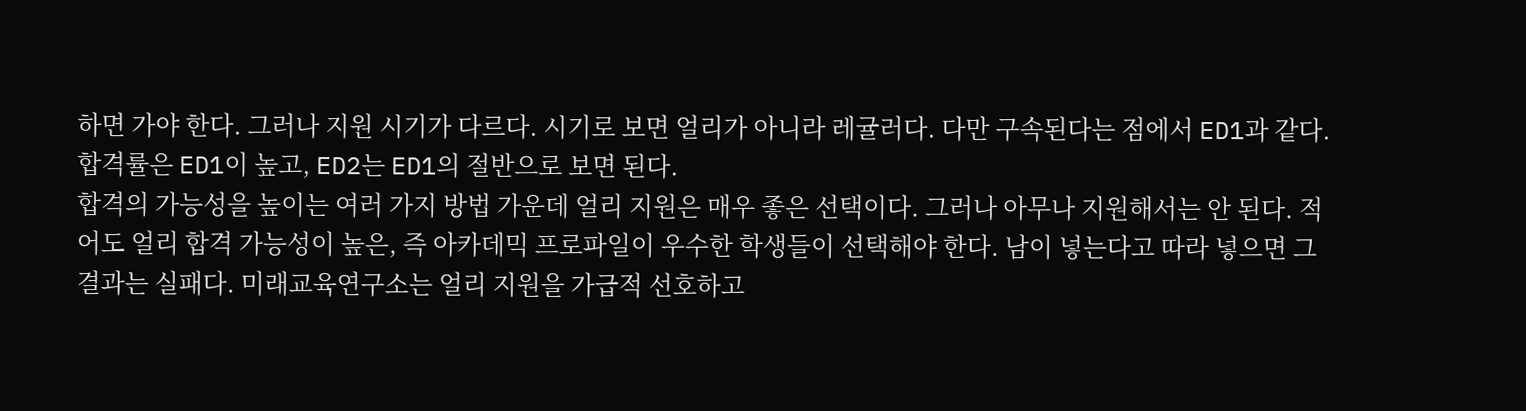하면 가야 한다. 그러나 지원 시기가 다르다. 시기로 보면 얼리가 아니라 레귤러다. 다만 구속된다는 점에서 ED1과 같다. 합격률은 ED1이 높고, ED2는 ED1의 절반으로 보면 된다.
합격의 가능성을 높이는 여러 가지 방법 가운데 얼리 지원은 매우 좋은 선택이다. 그러나 아무나 지원해서는 안 된다. 적어도 얼리 합격 가능성이 높은, 즉 아카데믹 프로파일이 우수한 학생들이 선택해야 한다. 남이 넣는다고 따라 넣으면 그 결과는 실패다. 미래교육연구소는 얼리 지원을 가급적 선호하고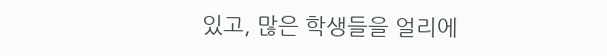있고, 많은 학생들을 얼리에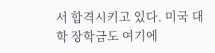서 합격시키고 있다. 미국 대학 장학금도 여기에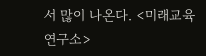서 많이 나온다. <미래교육연구소>